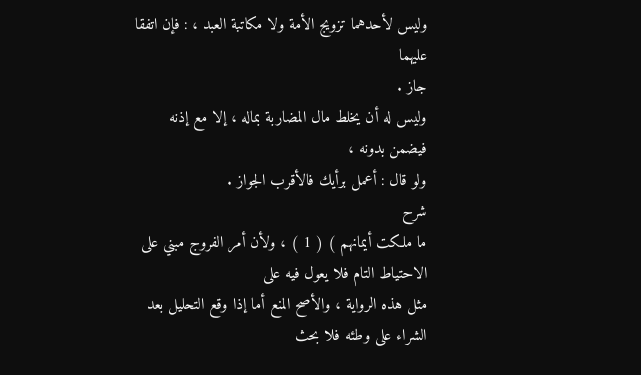وليس لأحدهما تزويج الأمة ولا مكاتبة العبد ، : فإن اتفقا عليهما
جاز .
وليس له أن يخلط مال المضاربة بماله ، إلا مع إذنه فيضمن بدونه ،
ولو قال : أعمل برأيك فالأقرب الجواز .
شرح
ما ملكت أيمانهم ) ( 1 ) ، ولأن أمر الفروج مبني على الاحتياط التام فلا يعول فيه على
مثل هذه الرواية ، والأصح المنع أما إذا وقع التحليل بعد الشراء على وطئه فلا بحث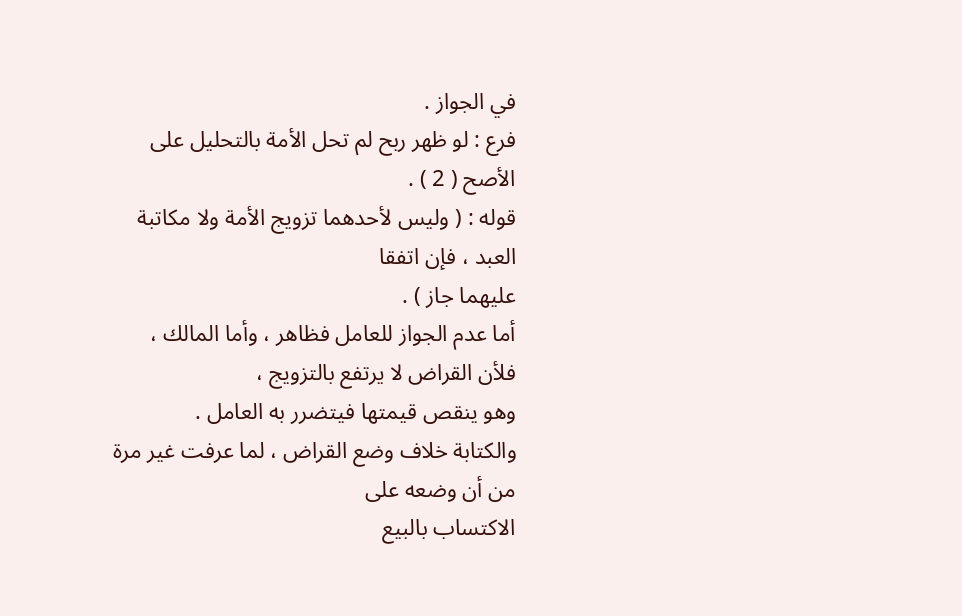في الجواز .
فرع : لو ظهر ربح لم تحل الأمة بالتحليل على الأصح ( 2 ) .
قوله : ( وليس لأحدهما تزويج الأمة ولا مكاتبة العبد ، فإن اتفقا
عليهما جاز ) .
أما عدم الجواز للعامل فظاهر ، وأما المالك ، فلأن القراض لا يرتفع بالتزويج ،
وهو ينقص قيمتها فيتضرر به العامل .
والكتابة خلاف وضع القراض ، لما عرفت غير مرة من أن وضعه على
الاكتساب بالبيع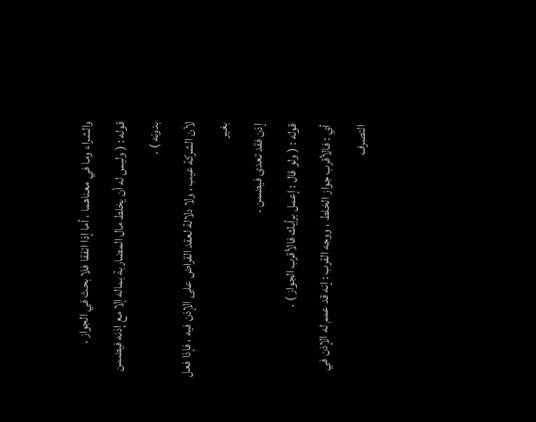والشراء وما في معناهما ، أما إذا اتفقا فلا بحث في الجواز .
قوله : ( وليس له أن يخلط مال المضاربة بماله إلا مع إذنه فيضمن
بدونه ) .
لأن الشركة عيب ، ولا دلالة لعقد القراض على الإذن فيه ، فإذا فعل بغير
إذن فقد تعدى فيضمن .
قوله : ( ولو قال : إعمل برأيك فالأقرب الجواز ) .
أي : فالأقرب جواز الخلط ، ووجه القرب : إنه قد عمم له الإذن في التصرف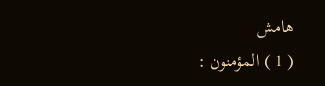هامش
( 1 ) المؤمنون :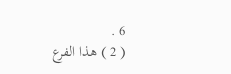6 .
( 2 ) هذا الفرع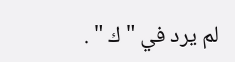لم يرد في " ك " .